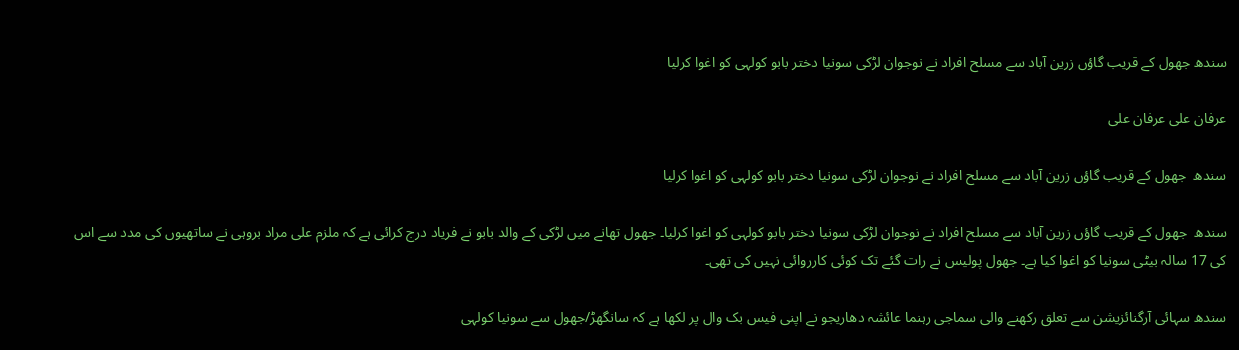سندھ جھول کے قریب گاؤں زرین آباد سے مسلح افراد نے نوجوان لڑکی سونیا دختر بابو کولہی کو اغوا کرلیا

عرفان علی عرفان علی

سندھ  جھول کے قریب گاؤں زرین آباد سے مسلح افراد نے نوجوان لڑکی سونیا دختر بابو کولہی کو اغوا کرلیا

سندھ  جھول کے قریب گاؤں زرین آباد سے مسلح افراد نے نوجوان لڑکی سونیا دختر بابو کولہی کو اغوا کرلیا۔ جھول تھانے میں لڑکی کے والد بابو نے فریاد درج کرائی ہے کہ ملزم علی مراد بروہی نے ساتھیوں کی مدد سے اس کی 17 سالہ بیٹی سونیا کو اغوا کیا ہے۔ جھول پولیس نے رات گئے تک کوئی کارروائی نہیں کی تھی۔

سندھ سہائی آرگنائزیشن سے تعلق رکھنے والی سماجی رہنما عائشہ دھاریجو نے اپنی فیس بک وال پر لکھا ہے کہ سانگھڑ/جھول سے سونیا کولہی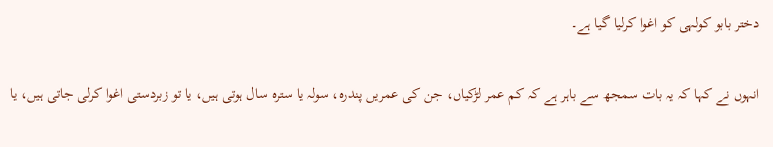دختر بابو کولہی کو اغوا کرلیا گیا ہے۔

انہوں نے کہا کہ یہ بات سمجھ سے باہر ہے کہ کم عمر لڑکیاں، جن کی عمریں پندرہ، سولہ یا سترہ سال ہوتی ہیں، یا تو زبردستی اغوا کرلی جاتی ہیں، یا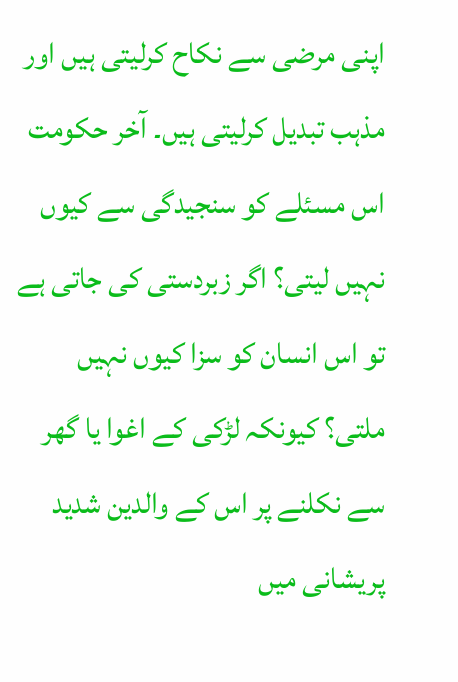اپنی مرضی سے نکاح کرلیتی ہیں اور مذہب تبدیل کرلیتی ہیں۔ آخر حکومت اس مسئلے کو سنجیدگی سے کیوں نہیں لیتی؟ اگر زبردستی کی جاتی ہے تو اس انسان کو سزا کیوں نہیں ملتی؟ کیونکہ لڑکی کے اغوا یا گھر سے نکلنے پر اس کے والدین شدید پریشانی میں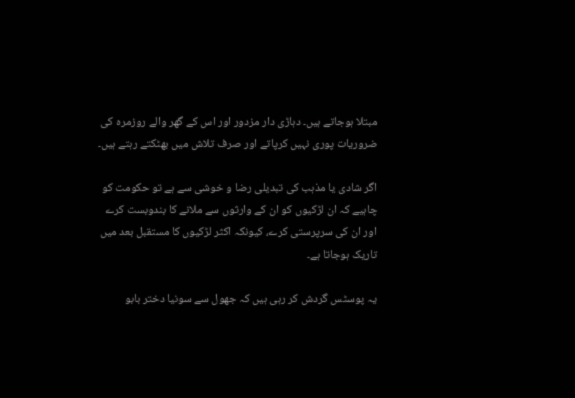مبتلا ہوجاتے ہیں۔ دہاڑی دار مزدور اور اس کے گھر والے روزمرہ کی ضروریات پوری نہیں کرپاتے اور صرف تلاش میں بھٹکتے رہتے ہیں۔

اگر شادی یا مذہب کی تبدیلی رضا و خوشی سے ہے تو حکومت کو چاہیے کہ ان لڑکیوں کو ان کے وارثوں سے ملانے کا بندوبست کرے اور ان کی سرپرستی کرے، کیونکہ اکثر لڑکیوں کا مستقبل بعد میں تاریک ہوجاتا ہے۔

یہ پوسٹس گردش کر رہی ہیں کہ جھول سے سونیا دختر بابو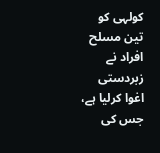کولہی کو تین مسلح افراد نے زبردستی اغوا کرلیا ہے، جس کی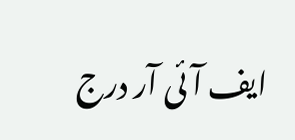ایف آئی آر درج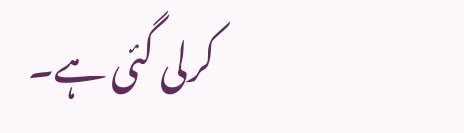کرلی گئی ہے۔